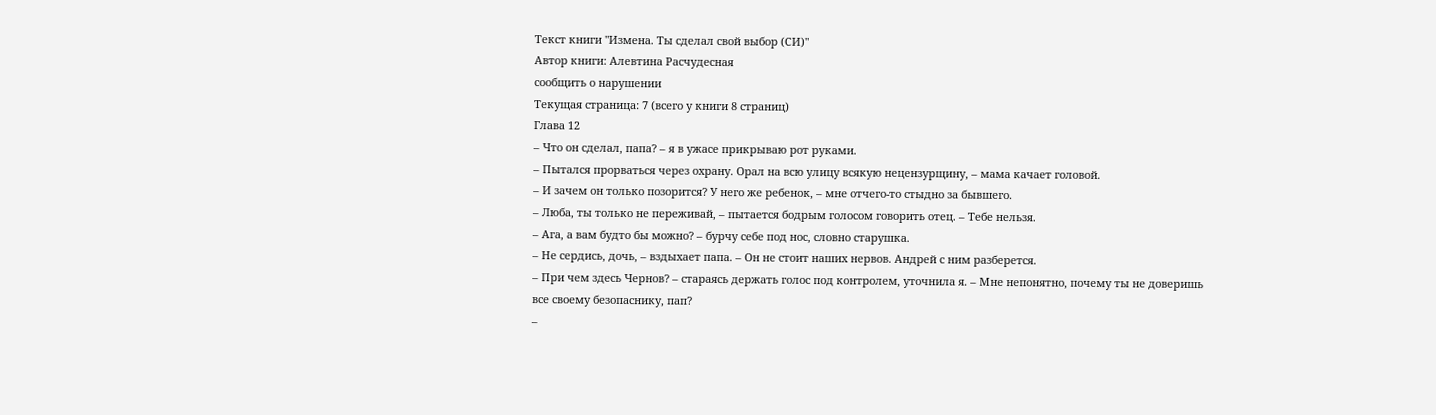Текст книги "Измена. Ты сделал свой выбор (СИ)"
Автор книги: Алевтина Расчудесная
сообщить о нарушении
Текущая страница: 7 (всего у книги 8 страниц)
Глава 12
– Что он сделал, папа? – я в ужасе прикрываю рот руками.
– Пытался прорваться через охрану. Орал на всю улицу всякую нецензурщину, – мама качает головой.
– И зачем он только позорится? У него же ребенок, – мне отчего-то стыдно за бывшего.
– Люба, ты только не переживай, – пытается бодрым голосом говорить отец. – Тебе нельзя.
– Ага, а вам будто бы можно? – бурчу себе под нос, словно старушка.
– Не сердись, дочь, – вздыхает папа. – Он не стоит наших нервов. Андрей с ним разберется.
– При чем здесь Чернов? – стараясь держать голос под контролем, уточнила я. – Мне непонятно, почему ты не доверишь все своему безопаснику, пап?
–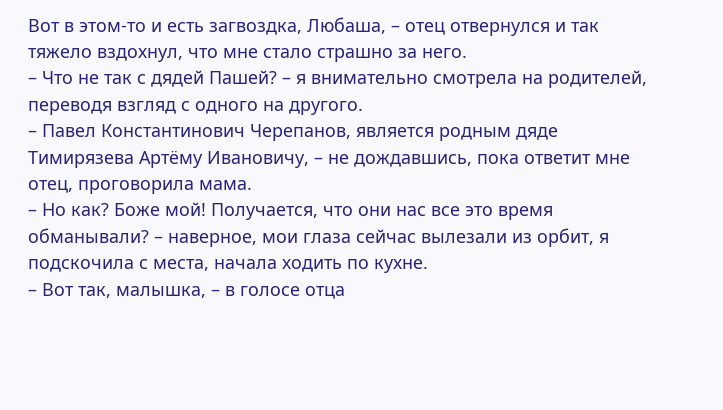Вот в этом-то и есть загвоздка, Любаша, – отец отвернулся и так тяжело вздохнул, что мне стало страшно за него.
– Что не так с дядей Пашей? – я внимательно смотрела на родителей, переводя взгляд с одного на другого.
– Павел Константинович Черепанов, является родным дяде Тимирязева Артёму Ивановичу, – не дождавшись, пока ответит мне отец, проговорила мама.
– Но как? Боже мой! Получается, что они нас все это время обманывали? – наверное, мои глаза сейчас вылезали из орбит, я подскочила с места, начала ходить по кухне.
– Вот так, малышка, – в голосе отца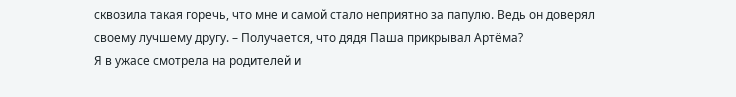сквозила такая горечь, что мне и самой стало неприятно за папулю. Ведь он доверял своему лучшему другу. – Получается, что дядя Паша прикрывал Артёма?
Я в ужасе смотрела на родителей и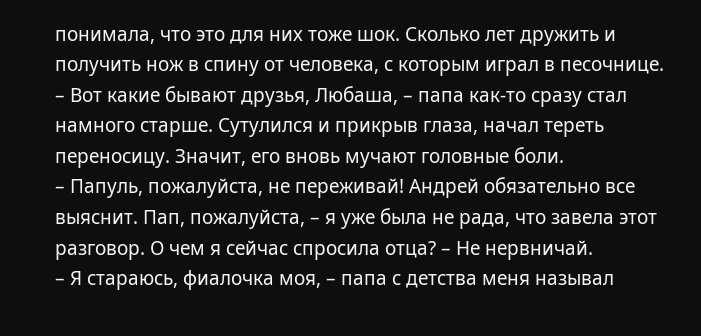понимала, что это для них тоже шок. Сколько лет дружить и получить нож в спину от человека, с которым играл в песочнице.
– Вот какие бывают друзья, Любаша, – папа как-то сразу стал намного старше. Сутулился и прикрыв глаза, начал тереть переносицу. Значит, его вновь мучают головные боли.
– Папуль, пожалуйста, не переживай! Андрей обязательно все выяснит. Пап, пожалуйста, – я уже была не рада, что завела этот разговор. О чем я сейчас спросила отца? – Не нервничай.
– Я стараюсь, фиалочка моя, – папа с детства меня называл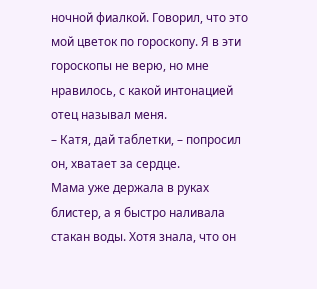ночной фиалкой. Говорил, что это мой цветок по гороскопу. Я в эти гороскопы не верю, но мне нравилось, с какой интонацией отец называл меня.
– Катя, дай таблетки, – попросил он, хватает за сердце.
Мама уже держала в руках блистер, а я быстро наливала стакан воды. Хотя знала, что он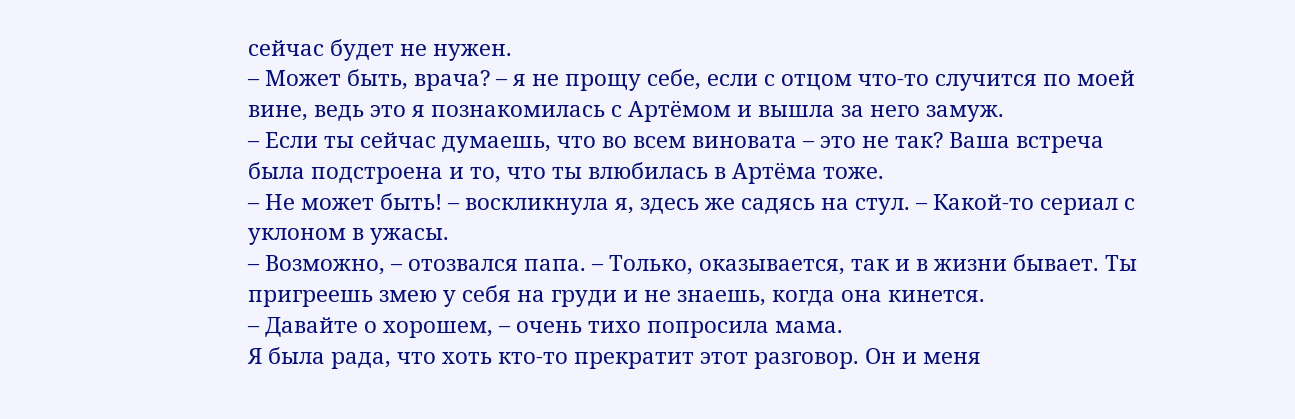сейчас будет не нужен.
– Может быть, врача? – я не прощу себе, если с отцом что-то случится по моей вине, ведь это я познакомилась с Артёмом и вышла за него замуж.
– Если ты сейчас думаешь, что во всем виновата – это не так? Ваша встреча была подстроена и то, что ты влюбилась в Артёма тоже.
– Не может быть! – воскликнула я, здесь же садясь на стул. – Какой-то сериал с уклоном в ужасы.
– Возможно, – отозвался папа. – Только, оказывается, так и в жизни бывает. Ты пригреешь змею у себя на груди и не знаешь, когда она кинется.
– Давайте о хорошем, – очень тихо попросила мама.
Я была рада, что хоть кто-то прекратит этот разговор. Он и меня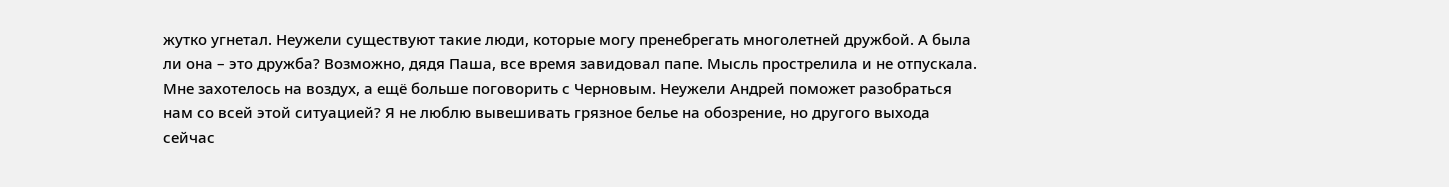жутко угнетал. Неужели существуют такие люди, которые могу пренебрегать многолетней дружбой. А была ли она – это дружба? Возможно, дядя Паша, все время завидовал папе. Мысль прострелила и не отпускала. Мне захотелось на воздух, а ещё больше поговорить с Черновым. Неужели Андрей поможет разобраться нам со всей этой ситуацией? Я не люблю вывешивать грязное белье на обозрение, но другого выхода сейчас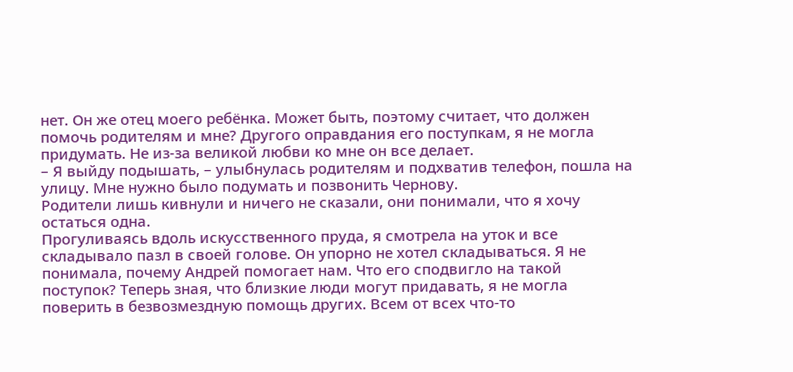нет. Он же отец моего ребёнка. Может быть, поэтому считает, что должен помочь родителям и мне? Другого оправдания его поступкам, я не могла придумать. Не из-за великой любви ко мне он все делает.
– Я выйду подышать, – улыбнулась родителям и подхватив телефон, пошла на улицу. Мне нужно было подумать и позвонить Чернову.
Родители лишь кивнули и ничего не сказали, они понимали, что я хочу остаться одна.
Прогуливаясь вдоль искусственного пруда, я смотрела на уток и все складывало пазл в своей голове. Он упорно не хотел складываться. Я не понимала, почему Андрей помогает нам. Что его сподвигло на такой поступок? Теперь зная, что близкие люди могут придавать, я не могла поверить в безвозмездную помощь других. Всем от всех что-то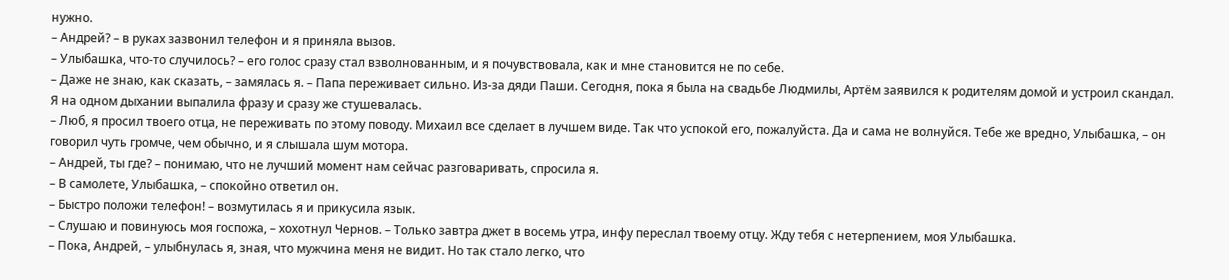нужно.
– Андрей? – в руках зазвонил телефон и я приняла вызов.
– Улыбашка, что-то случилось? – его голос сразу стал взволнованным, и я почувствовала, как и мне становится не по себе.
– Даже не знаю, как сказать, – замялась я. – Папа переживает сильно. Из-за дяди Паши. Сегодня, пока я была на свадьбе Людмилы, Артём заявился к родителям домой и устроил скандал.
Я на одном дыхании выпалила фразу и сразу же стушевалась.
– Люб, я просил твоего отца, не переживать по этому поводу. Михаил все сделает в лучшем виде. Так что успокой его, пожалуйста. Да и сама не волнуйся. Тебе же вредно, Улыбашка, – он говорил чуть громче, чем обычно, и я слышала шум мотора.
– Андрей, ты где? – понимаю, что не лучший момент нам сейчас разговаривать, спросила я.
– В самолете, Улыбашка, – спокойно ответил он.
– Быстро положи телефон! – возмутилась я и прикусила язык.
– Слушаю и повинуюсь моя госпожа, – хохотнул Чернов. – Только завтра джет в восемь утра, инфу переслал твоему отцу. Жду тебя с нетерпением, моя Улыбашка.
– Пока, Андрей, – улыбнулась я, зная, что мужчина меня не видит. Но так стало легко, что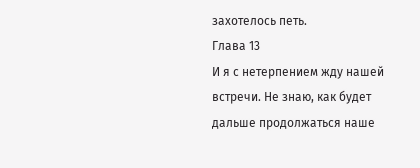захотелось петь.
Глава 13
И я с нетерпением жду нашей встречи. Не знаю, как будет дальше продолжаться наше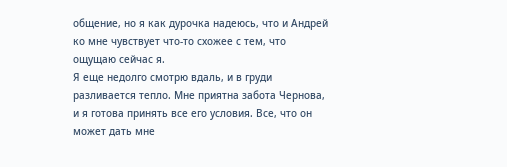общение, но я как дурочка надеюсь, что и Андрей ко мне чувствует что-то схожее с тем, что ощущаю сейчас я.
Я еще недолго смотрю вдаль, и в груди разливается тепло. Мне приятна забота Чернова, и я готова принять все его условия. Все, что он может дать мне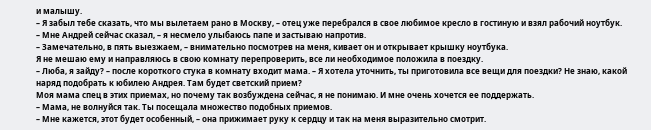и малышу.
– Я забыл тебе сказать, что мы вылетаем рано в Москву, – отец уже перебрался в свое любимое кресло в гостиную и взял рабочий ноутбук.
– Мне Андрей сейчас сказал, – я несмело улыбаюсь папе и застываю напротив.
– Замечательно, в пять выезжаем, – внимательно посмотрев на меня, кивает он и открывает крышку ноутбука.
Я не мешаю ему и направляюсь в свою комнату перепроверить, все ли необходимое положила в поездку.
– Люба, я зайду? – после короткого стука в комнату входит мама. – Я хотела уточнить, ты приготовила все вещи для поездки? Не знаю, какой наряд подобрать к юбилею Андрея. Там будет светский прием?
Моя мама спец в этих приемах, но почему так возбуждена сейчас, я не понимаю. И мне очень хочется ее поддержать.
– Мама, не волнуйся так. Ты посещала множество подобных приемов.
– Мне кажется, этот будет особенный, – она прижимает руку к сердцу и так на меня выразительно смотрит.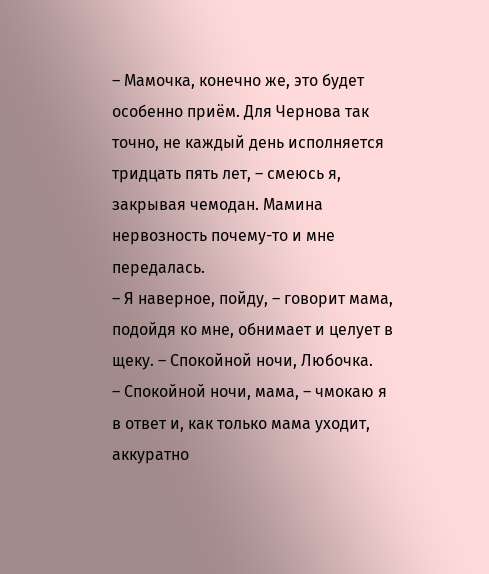– Мамочка, конечно же, это будет особенно приём. Для Чернова так точно, не каждый день исполняется тридцать пять лет, – смеюсь я, закрывая чемодан. Мамина нервозность почему-то и мне передалась.
– Я наверное, пойду, – говорит мама, подойдя ко мне, обнимает и целует в щеку. – Спокойной ночи, Любочка.
– Спокойной ночи, мама, – чмокаю я в ответ и, как только мама уходит, аккуратно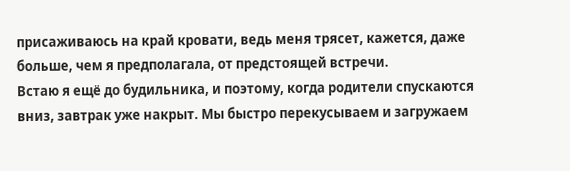присаживаюсь на край кровати, ведь меня трясет, кажется, даже больше, чем я предполагала, от предстоящей встречи.
Встаю я ещё до будильника, и поэтому, когда родители спускаются вниз, завтрак уже накрыт. Мы быстро перекусываем и загружаем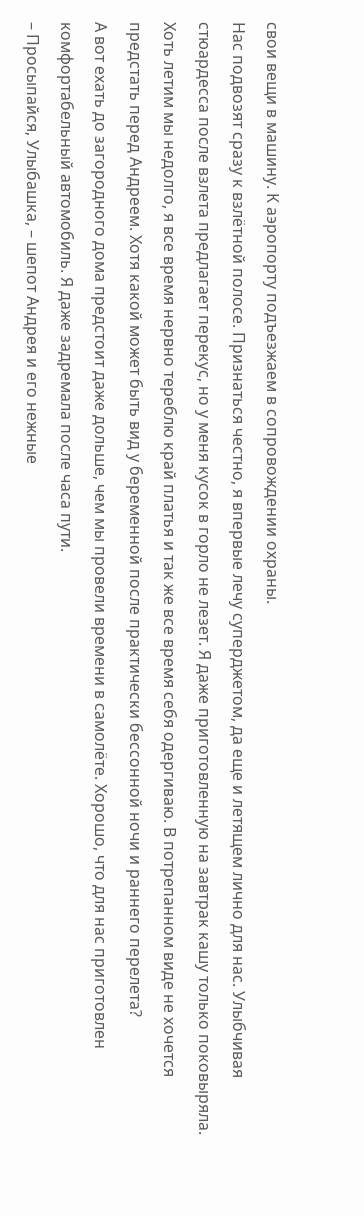свои вещи в машину. К аэропорту подъезжаем в сопровождении охраны.
Нас подвозят сразу к взлётной полосе. Признаться честно, я впервые лечу суперджетом, да еще и летящем лично для нас. Улыбчивая стюардесса после взлета предлагает перекус, но у меня кусок в горло не лезет. Я даже приготовленную на завтрак кашу только поковыряла.
Хоть летим мы недолго, я все время нервно тереблю край платья и так же все время себя одергиваю. В потрепанном виде не хочется предстать перед Андреем. Хотя какой может быть вид у беременной после практически бессонной ночи и раннего перелета?
А вот ехать до загородного дома предстоит даже дольше, чем мы провели времени в самолёте. Хорошо, что для нас приготовлен комфортабельный автомобиль. Я даже задремала после часа пути.
– Просыпайся, Улыбашка, – шепот Андрея и его нежные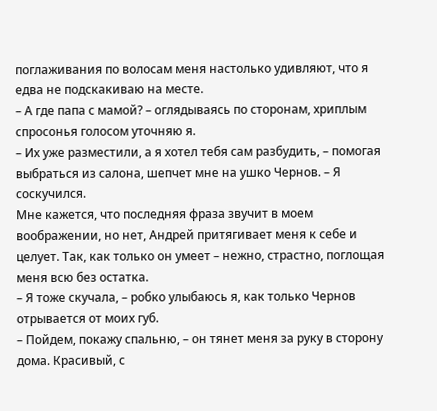поглаживания по волосам меня настолько удивляют, что я едва не подскакиваю на месте.
– А где папа с мамой? – оглядываясь по сторонам, хриплым спросонья голосом уточняю я.
– Их уже разместили, а я хотел тебя сам разбудить, – помогая выбраться из салона, шепчет мне на ушко Чернов. – Я соскучился.
Мне кажется, что последняя фраза звучит в моем воображении, но нет, Андрей притягивает меня к себе и целует. Так, как только он умеет – нежно, страстно, поглощая меня всю без остатка.
– Я тоже скучала, – робко улыбаюсь я, как только Чернов отрывается от моих губ.
– Пойдем, покажу спальню, – он тянет меня за руку в сторону дома. Красивый, с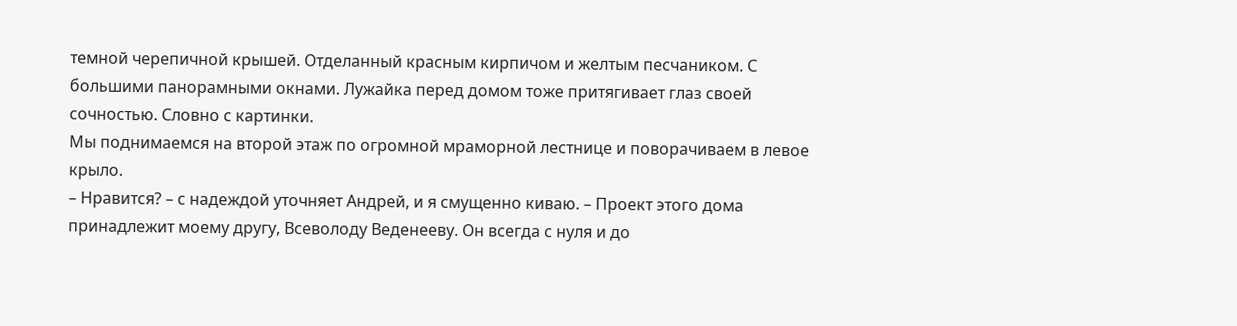темной черепичной крышей. Отделанный красным кирпичом и желтым песчаником. С большими панорамными окнами. Лужайка перед домом тоже притягивает глаз своей сочностью. Словно с картинки.
Мы поднимаемся на второй этаж по огромной мраморной лестнице и поворачиваем в левое крыло.
– Нравится? – с надеждой уточняет Андрей, и я смущенно киваю. – Проект этого дома принадлежит моему другу, Всеволоду Веденееву. Он всегда с нуля и до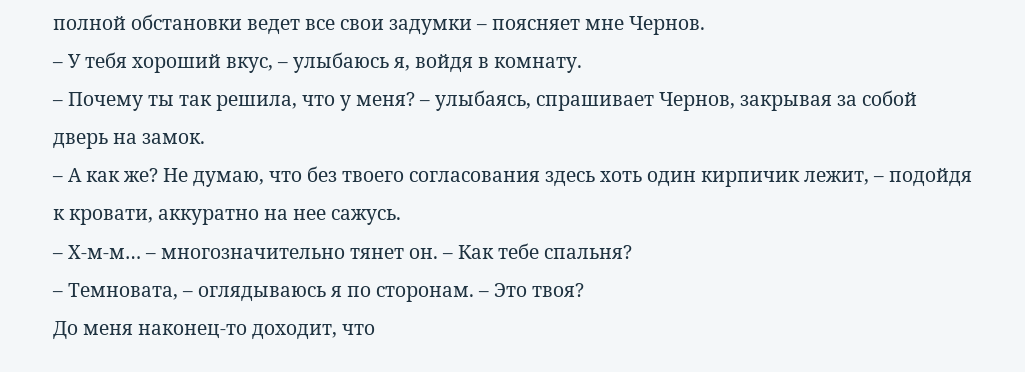полной обстановки ведет все свои задумки – поясняет мне Чернов.
– У тебя хороший вкус, – улыбаюсь я, войдя в комнату.
– Почему ты так решила, что у меня? – улыбаясь, спрашивает Чернов, закрывая за собой дверь на замок.
– А как же? Не думаю, что без твоего согласования здесь хоть один кирпичик лежит, – подойдя к кровати, аккуратно на нее сажусь.
– Х-м-м… – многозначительно тянет он. – Как тебе спальня?
– Темновата, – оглядываюсь я по сторонам. – Это твоя?
До меня наконец-то доходит, что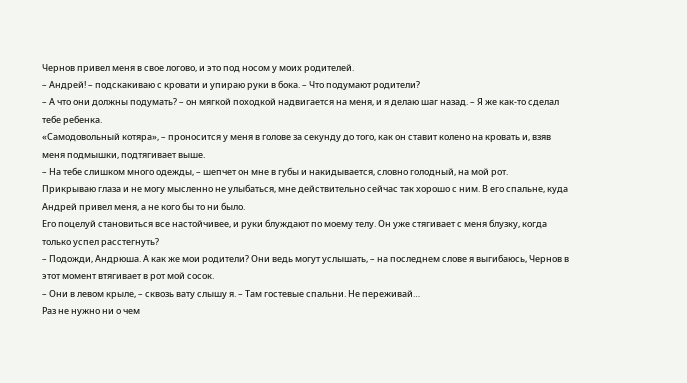Чернов привел меня в свое логово, и это под носом у моих родителей.
– Андрей! – подскакиваю с кровати и упираю руки в бока. – Что подумают родители?
– А что они должны подумать? – он мягкой походкой надвигается на меня, и я делаю шаг назад. – Я же как-то сделал тебе ребенка.
«Самодовольный котяра», – проносится у меня в голове за секунду до того, как он ставит колено на кровать и, взяв меня подмышки, подтягивает выше.
– На тебе слишком много одежды, – шепчет он мне в губы и накидывается, словно голодный, на мой рот.
Прикрываю глаза и не могу мысленно не улыбаться, мне действительно сейчас так хорошо с ним. В его спальне, куда Андрей привел меня, а не кого бы то ни было.
Его поцелуй становиться все настойчивее, и руки блуждают по моему телу. Он уже стягивает с меня блузку, когда только успел расстегнуть?
– Подожди, Андрюша. А как же мои родители? Они ведь могут услышать, – на последнем слове я выгибаюсь, Чернов в этот момент втягивает в рот мой сосок.
– Они в левом крыле, – сквозь вату слышу я. – Там гостевые спальни. Не переживай…
Раз не нужно ни о чем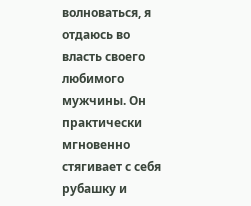волноваться, я отдаюсь во власть своего любимого мужчины. Он практически мгновенно стягивает с себя рубашку и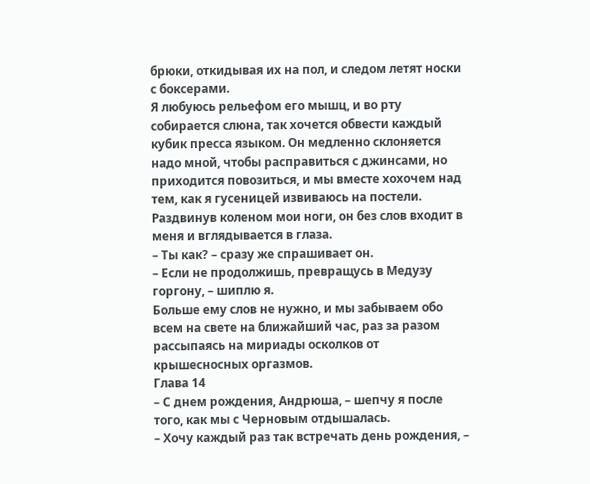брюки, откидывая их на пол, и следом летят носки с боксерами.
Я любуюсь рельефом его мышц, и во рту собирается слюна, так хочется обвести каждый кубик пресса языком. Он медленно склоняется надо мной, чтобы расправиться с джинсами, но приходится повозиться, и мы вместе хохочем над тем, как я гусеницей извиваюсь на постели.
Раздвинув коленом мои ноги, он без слов входит в меня и вглядывается в глаза.
– Ты как? – сразу же спрашивает он.
– Если не продолжишь, превращусь в Медузу горгону, – шиплю я.
Больше ему слов не нужно, и мы забываем обо всем на свете на ближайший час, раз за разом рассыпаясь на мириады осколков от крышесносных оргазмов.
Глава 14
– С днем рождения, Андрюша, – шепчу я после того, как мы с Черновым отдышалась.
– Хочу каждый раз так встречать день рождения, –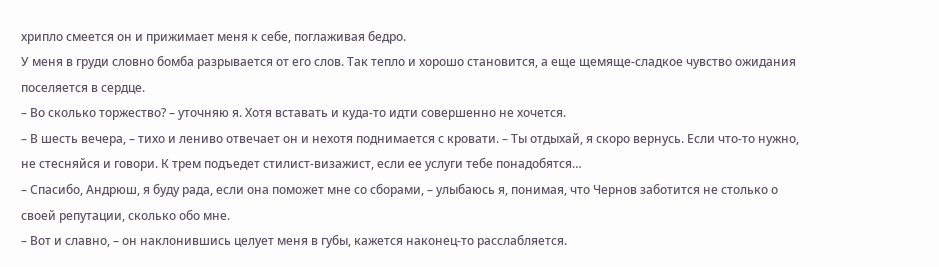хрипло смеется он и прижимает меня к себе, поглаживая бедро.
У меня в груди словно бомба разрывается от его слов. Так тепло и хорошо становится, а еще щемяще-сладкое чувство ожидания поселяется в сердце.
– Во сколько торжество? – уточняю я. Хотя вставать и куда-то идти совершенно не хочется.
– В шесть вечера, – тихо и лениво отвечает он и нехотя поднимается с кровати. – Ты отдыхай, я скоро вернусь. Если что-то нужно, не стесняйся и говори. К трем подъедет стилист-визажист, если ее услуги тебе понадобятся…
– Спасибо, Андрюш, я буду рада, если она поможет мне со сборами, – улыбаюсь я, понимая, что Чернов заботится не столько о своей репутации, сколько обо мне.
– Вот и славно, – он наклонившись целует меня в губы, кажется наконец-то расслабляется.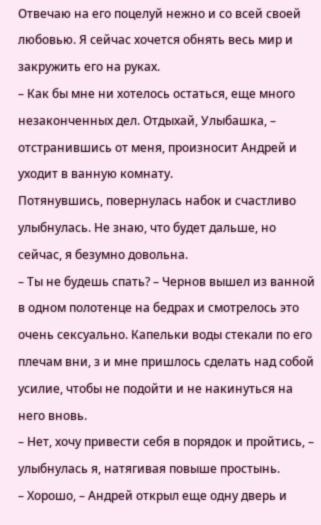Отвечаю на его поцелуй нежно и со всей своей любовью. Я сейчас хочется обнять весь мир и закружить его на руках.
– Как бы мне ни хотелось остаться, еще много незаконченных дел. Отдыхай, Улыбашка, – отстранившись от меня, произносит Андрей и уходит в ванную комнату.
Потянувшись, повернулась набок и счастливо улыбнулась. Не знаю, что будет дальше, но сейчас, я безумно довольна.
– Ты не будешь спать? – Чернов вышел из ванной в одном полотенце на бедрах и смотрелось это очень сексуально. Капельки воды стекали по его плечам вни, з и мне пришлось сделать над собой усилие, чтобы не подойти и не накинуться на него вновь.
– Нет, хочу привести себя в порядок и пройтись, – улыбнулась я, натягивая повыше простынь.
– Хорошо, – Андрей открыл еще одну дверь и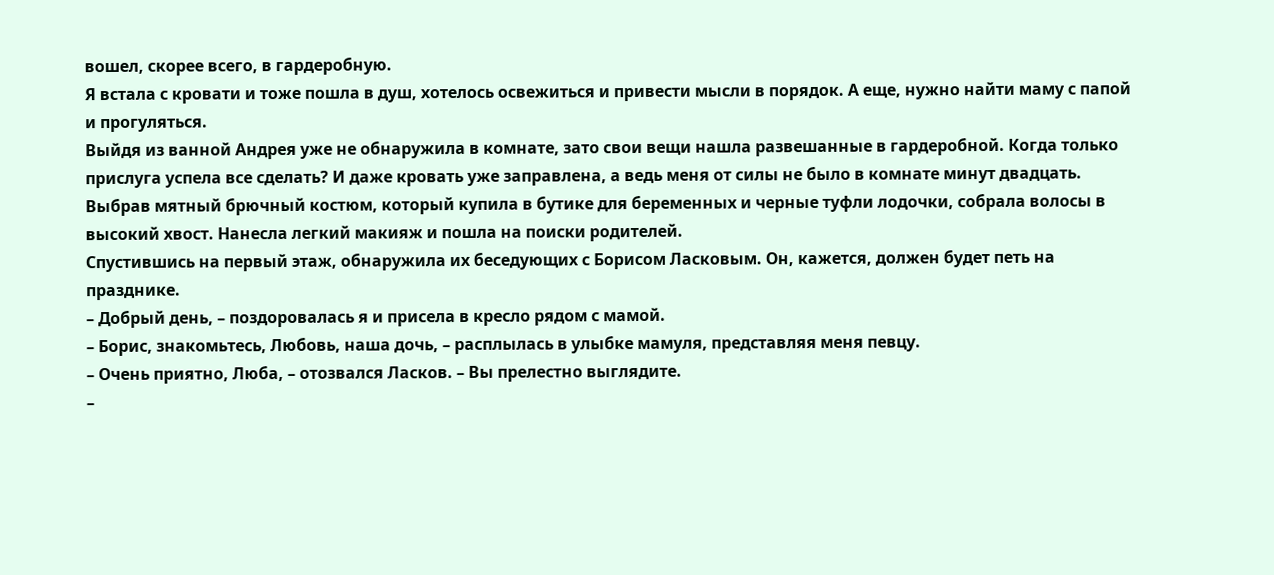вошел, скорее всего, в гардеробную.
Я встала с кровати и тоже пошла в душ, хотелось освежиться и привести мысли в порядок. А еще, нужно найти маму с папой и прогуляться.
Выйдя из ванной Андрея уже не обнаружила в комнате, зато свои вещи нашла развешанные в гардеробной. Когда только прислуга успела все сделать? И даже кровать уже заправлена, а ведь меня от силы не было в комнате минут двадцать.
Выбрав мятный брючный костюм, который купила в бутике для беременных и черные туфли лодочки, собрала волосы в высокий хвост. Нанесла легкий макияж и пошла на поиски родителей.
Спустившись на первый этаж, обнаружила их беседующих с Борисом Ласковым. Он, кажется, должен будет петь на празднике.
– Добрый день, – поздоровалась я и присела в кресло рядом с мамой.
– Борис, знакомьтесь, Любовь, наша дочь, – расплылась в улыбке мамуля, представляя меня певцу.
– Очень приятно, Люба, – отозвался Ласков. – Вы прелестно выглядите.
–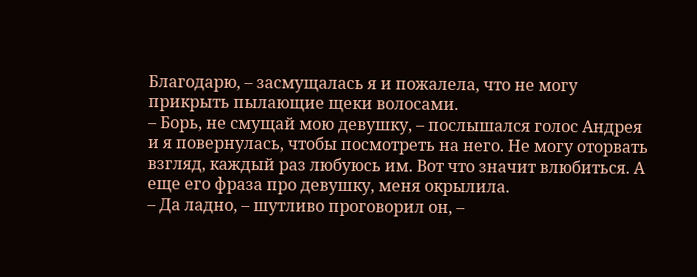Благодарю, – засмущалась я и пожалела, что не могу прикрыть пылающие щеки волосами.
– Борь, не смущай мою девушку, – послышался голос Андрея и я повернулась, чтобы посмотреть на него. Не могу оторвать взгляд, каждый раз любуюсь им. Вот что значит влюбиться. А еще его фраза про девушку, меня окрылила.
– Да ладно, – шутливо проговорил он, –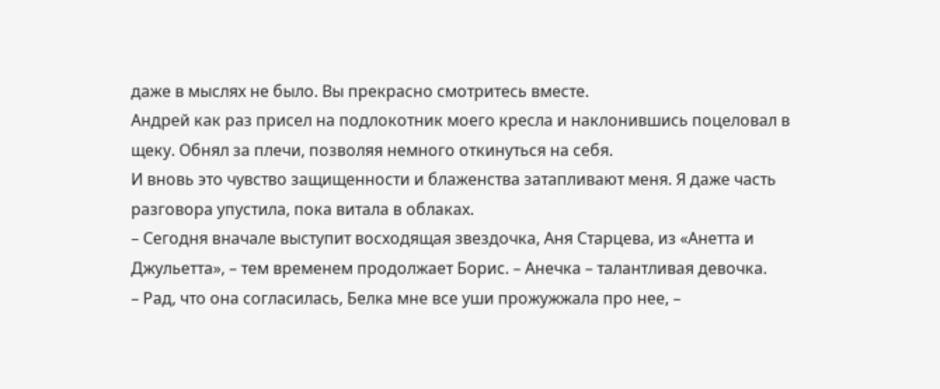даже в мыслях не было. Вы прекрасно смотритесь вместе.
Андрей как раз присел на подлокотник моего кресла и наклонившись поцеловал в щеку. Обнял за плечи, позволяя немного откинуться на себя.
И вновь это чувство защищенности и блаженства затапливают меня. Я даже часть разговора упустила, пока витала в облаках.
– Сегодня вначале выступит восходящая звездочка, Аня Старцева, из «Анетта и Джульетта», – тем временем продолжает Борис. – Анечка – талантливая девочка.
– Рад, что она согласилась, Белка мне все уши прожужжала про нее, –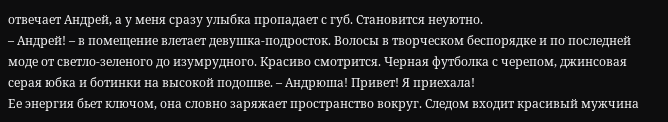отвечает Андрей, а у меня сразу улыбка пропадает с губ. Становится неуютно.
– Андрей! – в помещение влетает девушка-подросток. Волосы в творческом беспорядке и по последней моде от светло-зеленого до изумрудного. Красиво смотрится. Черная футболка с черепом, джинсовая серая юбка и ботинки на высокой подошве. – Андрюша! Привет! Я приехала!
Ее энергия бьет ключом, она словно заряжает пространство вокруг. Следом входит красивый мужчина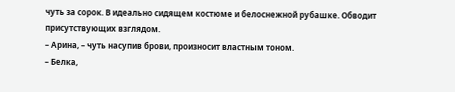чуть за сорок. В идеально сидящем костюме и белоснежной рубашке. Обводит присутствующих взглядом.
– Арина, – чуть насупив брови, произносит властным тоном.
– Белка,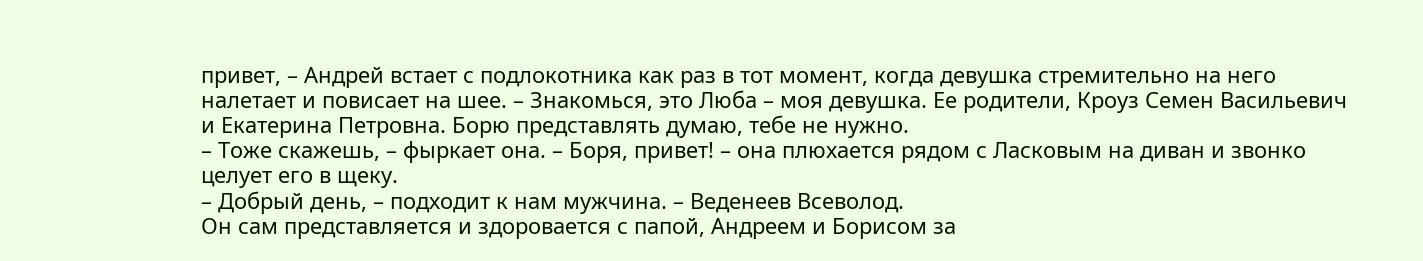привет, – Андрей встает с подлокотника как раз в тот момент, когда девушка стремительно на него налетает и повисает на шее. – Знакомься, это Люба – моя девушка. Ее родители, Кроуз Семен Васильевич и Екатерина Петровна. Борю представлять думаю, тебе не нужно.
– Тоже скажешь, – фыркает она. – Боря, привет! – она плюхается рядом с Ласковым на диван и звонко целует его в щеку.
– Добрый день, – подходит к нам мужчина. – Веденеев Всеволод.
Он сам представляется и здоровается с папой, Андреем и Борисом за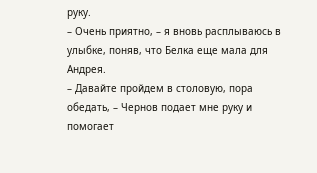руку.
– Очень приятно, – я вновь расплываюсь в улыбке, поняв, что Белка еще мала для Андрея.
– Давайте пройдем в столовую, пора обедать, – Чернов подает мне руку и помогает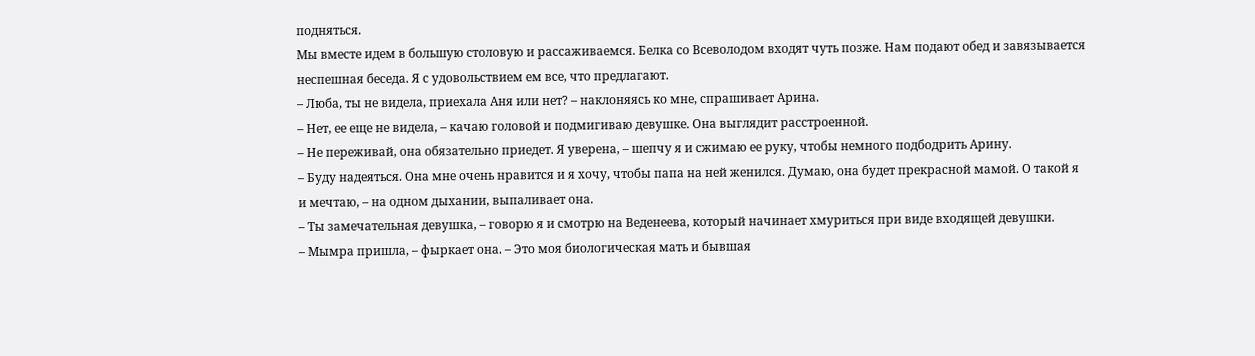подняться.
Мы вместе идем в большую столовую и рассаживаемся. Белка со Всеволодом входят чуть позже. Нам подают обед и завязывается неспешная беседа. Я с удовольствием ем все, что предлагают.
– Люба, ты не видела, приехала Аня или нет? – наклоняясь ко мне, спрашивает Арина.
– Нет, ее еще не видела, – качаю головой и подмигиваю девушке. Она выглядит расстроенной.
– Не переживай, она обязательно приедет. Я уверена, – шепчу я и сжимаю ее руку, чтобы немного подбодрить Арину.
– Буду надеяться. Она мне очень нравится и я хочу, чтобы папа на ней женился. Думаю, она будет прекрасной мамой. О такой я и мечтаю, – на одном дыхании, выпаливает она.
– Ты замечательная девушка, – говорю я и смотрю на Веденеева, который начинает хмуриться при виде входящей девушки.
– Мымра пришла, – фыркает она. – Это моя биологическая мать и бывшая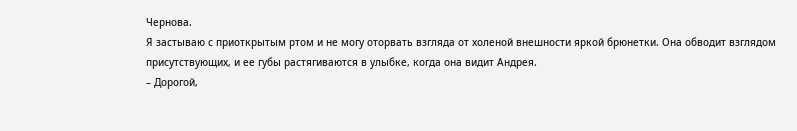Чернова.
Я застываю с приоткрытым ртом и не могу оторвать взгляда от холеной внешности яркой брюнетки. Она обводит взглядом присутствующих, и ее губы растягиваются в улыбке, когда она видит Андрея.
– Дорогой,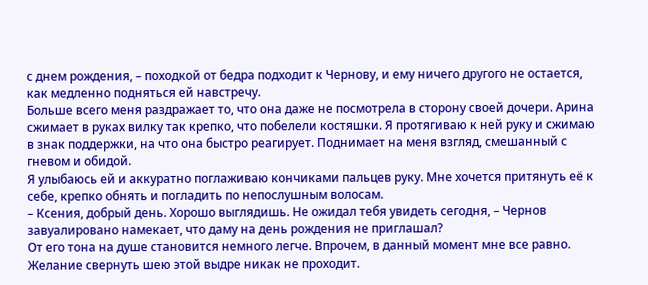с днем рождения, – походкой от бедра подходит к Чернову, и ему ничего другого не остается, как медленно подняться ей навстречу.
Больше всего меня раздражает то, что она даже не посмотрела в сторону своей дочери. Арина сжимает в руках вилку так крепко, что побелели костяшки. Я протягиваю к ней руку и сжимаю в знак поддержки, на что она быстро реагирует. Поднимает на меня взгляд, смешанный с гневом и обидой.
Я улыбаюсь ей и аккуратно поглаживаю кончиками пальцев руку. Мне хочется притянуть её к себе, крепко обнять и погладить по непослушным волосам.
– Ксения, добрый день. Хорошо выглядишь. Не ожидал тебя увидеть сегодня, – Чернов завуалировано намекает, что даму на день рождения не приглашал?
От его тона на душе становится немного легче. Впрочем, в данный момент мне все равно. Желание свернуть шею этой выдре никак не проходит.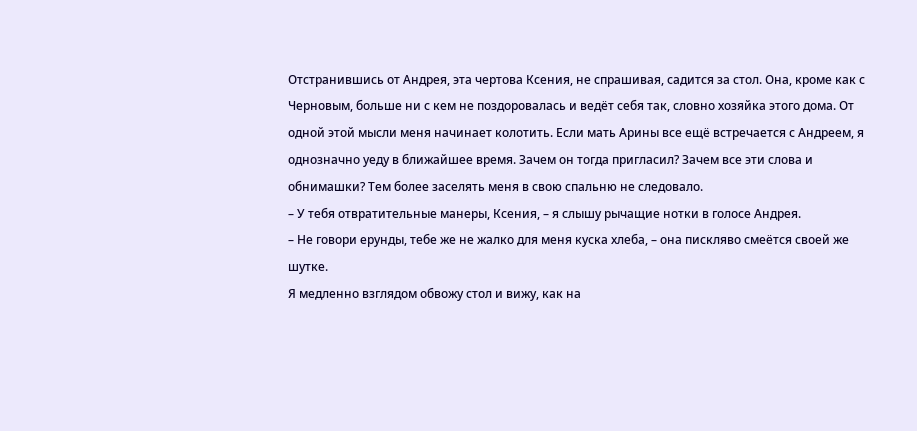Отстранившись от Андрея, эта чертова Ксения, не спрашивая, садится за стол. Она, кроме как с Черновым, больше ни с кем не поздоровалась и ведёт себя так, словно хозяйка этого дома. От одной этой мысли меня начинает колотить. Если мать Арины все ещё встречается с Андреем, я однозначно уеду в ближайшее время. Зачем он тогда пригласил? Зачем все эти слова и обнимашки? Тем более заселять меня в свою спальню не следовало.
– У тебя отвратительные манеры, Ксения, – я слышу рычащие нотки в голосе Андрея.
– Не говори ерунды, тебе же не жалко для меня куска хлеба, – она пискляво смеётся своей же шутке.
Я медленно взглядом обвожу стол и вижу, как на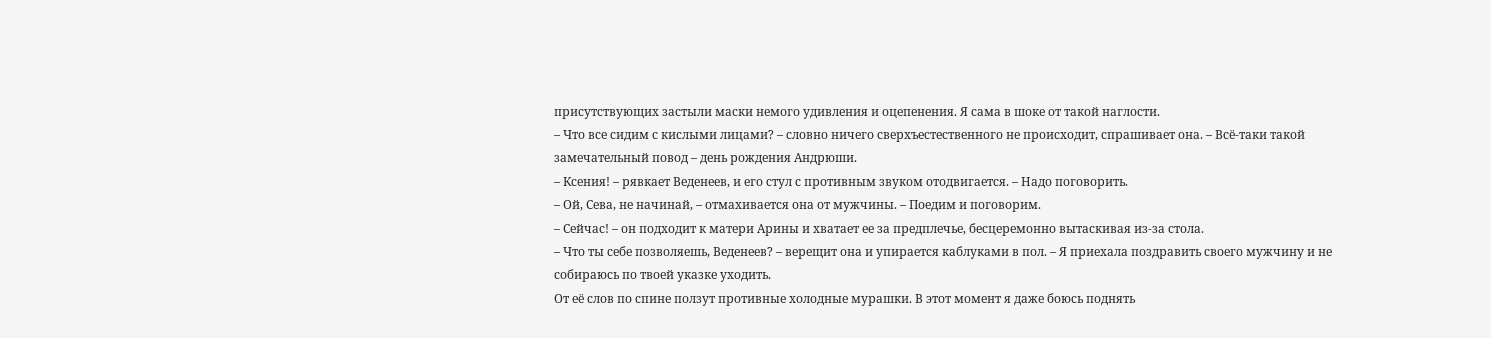присутствующих застыли маски немого удивления и оцепенения. Я сама в шоке от такой наглости.
– Что все сидим с кислыми лицами? – словно ничего сверхъестественного не происходит, спрашивает она. – Всё-таки такой замечательный повод – день рождения Андрюши.
– Ксения! – рявкает Веденеев, и его стул с противным звуком отодвигается. – Надо поговорить.
– Ой, Сева, не начинай, – отмахивается она от мужчины. – Поедим и поговорим.
– Сейчас! – он подходит к матери Арины и хватает ее за предплечье, бесцеремонно вытаскивая из-за стола.
– Что ты себе позволяешь, Веденеев? – верещит она и упирается каблуками в пол. – Я приехала поздравить своего мужчину и не собираюсь по твоей указке уходить.
От её слов по спине ползут противные холодные мурашки. В этот момент я даже боюсь поднять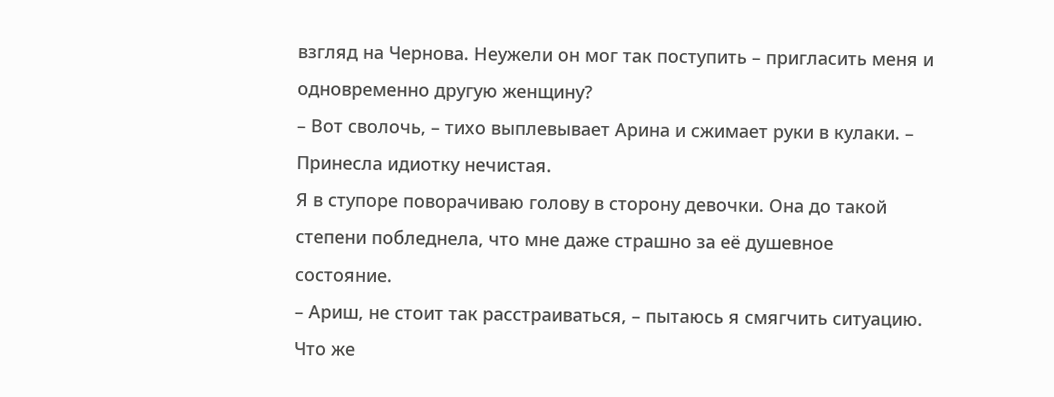взгляд на Чернова. Неужели он мог так поступить – пригласить меня и одновременно другую женщину?
– Вот сволочь, – тихо выплевывает Арина и сжимает руки в кулаки. – Принесла идиотку нечистая.
Я в ступоре поворачиваю голову в сторону девочки. Она до такой степени побледнела, что мне даже страшно за её душевное состояние.
– Ариш, не стоит так расстраиваться, – пытаюсь я смягчить ситуацию.
Что же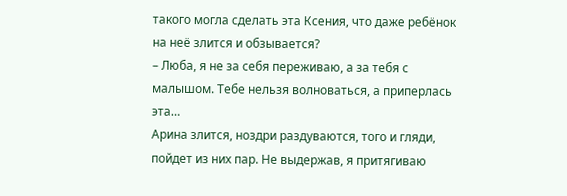такого могла сделать эта Ксения, что даже ребёнок на неё злится и обзывается?
– Люба, я не за себя переживаю, а за тебя с малышом. Тебе нельзя волноваться, а приперлась эта…
Арина злится, ноздри раздуваются, того и гляди, пойдет из них пар. Не выдержав, я притягиваю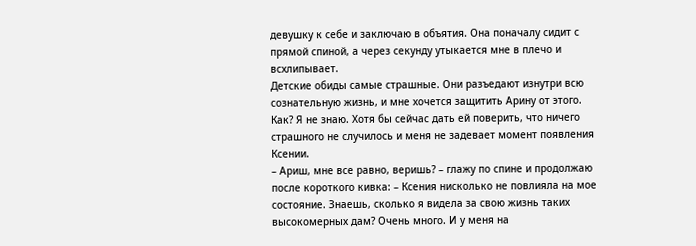девушку к себе и заключаю в объятия. Она поначалу сидит с прямой спиной, а через секунду утыкается мне в плечо и всхлипывает.
Детские обиды самые страшные. Они разъедают изнутри всю сознательную жизнь, и мне хочется защитить Арину от этого. Как? Я не знаю. Хотя бы сейчас дать ей поверить, что ничего страшного не случилось и меня не задевает момент появления Ксении.
– Ариш, мне все равно, веришь? – глажу по спине и продолжаю после короткого кивка: – Ксения нисколько не повлияла на мое состояние. Знаешь, сколько я видела за свою жизнь таких высокомерных дам? Очень много. И у меня на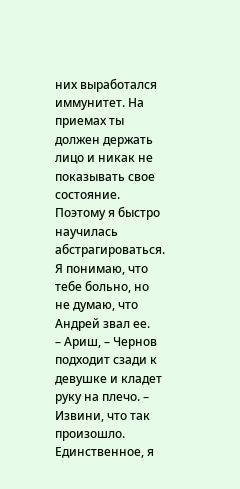них выработался иммунитет. На приемах ты должен держать лицо и никак не показывать свое состояние. Поэтому я быстро научилась абстрагироваться. Я понимаю, что тебе больно, но не думаю, что Андрей звал ее.
– Ариш, – Чернов подходит сзади к девушке и кладет руку на плечо. – Извини, что так произошло. Единственное, я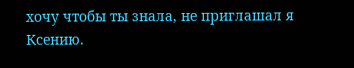хочу чтобы ты знала, не приглашал я Ксению.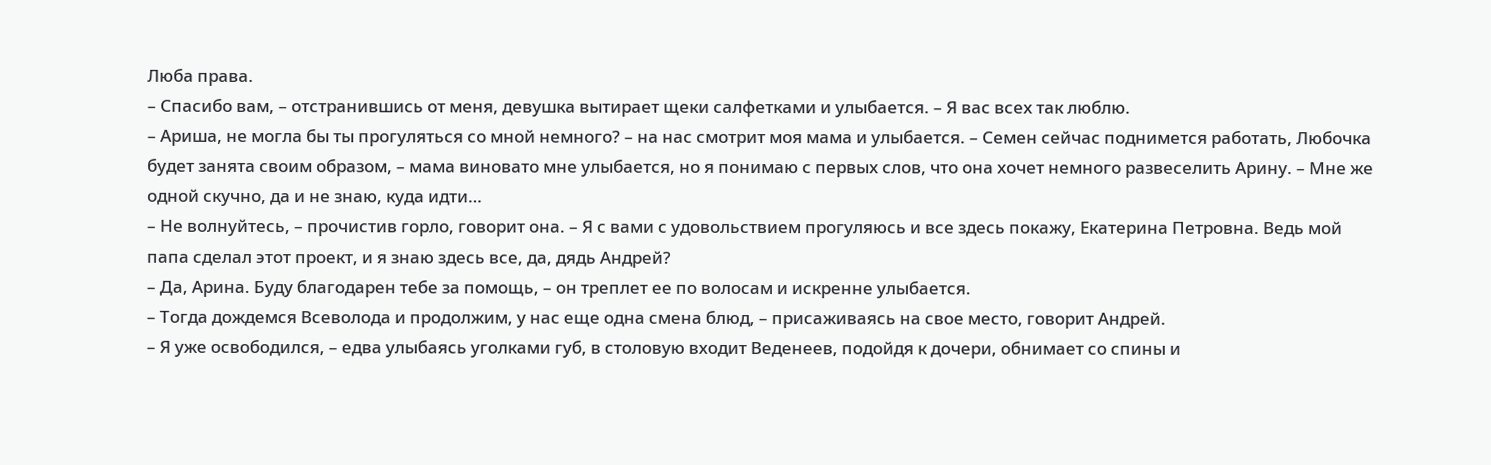Люба права.
– Спасибо вам, – отстранившись от меня, девушка вытирает щеки салфетками и улыбается. – Я вас всех так люблю.
– Ариша, не могла бы ты прогуляться со мной немного? – на нас смотрит моя мама и улыбается. – Семен сейчас поднимется работать, Любочка будет занята своим образом, – мама виновато мне улыбается, но я понимаю с первых слов, что она хочет немного развеселить Арину. – Мне же одной скучно, да и не знаю, куда идти…
– Не волнуйтесь, – прочистив горло, говорит она. – Я с вами с удовольствием прогуляюсь и все здесь покажу, Екатерина Петровна. Ведь мой папа сделал этот проект, и я знаю здесь все, да, дядь Андрей?
– Да, Арина. Буду благодарен тебе за помощь, – он треплет ее по волосам и искренне улыбается.
– Тогда дождемся Всеволода и продолжим, у нас еще одна смена блюд, – присаживаясь на свое место, говорит Андрей.
– Я уже освободился, – едва улыбаясь уголками губ, в столовую входит Веденеев, подойдя к дочери, обнимает со спины и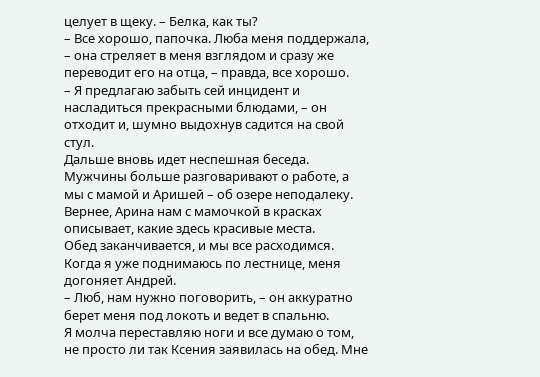целует в щеку. – Белка, как ты?
– Все хорошо, папочка. Люба меня поддержала, – она стреляет в меня взглядом и сразу же переводит его на отца, – правда, все хорошо.
– Я предлагаю забыть сей инцидент и насладиться прекрасными блюдами, – он отходит и, шумно выдохнув садится на свой стул.
Дальше вновь идет неспешная беседа. Мужчины больше разговаривают о работе, а мы с мамой и Аришей – об озере неподалеку. Вернее, Арина нам с мамочкой в красках описывает, какие здесь красивые места.
Обед заканчивается, и мы все расходимся. Когда я уже поднимаюсь по лестнице, меня догоняет Андрей.
– Люб, нам нужно поговорить, – он аккуратно берет меня под локоть и ведет в спальню.
Я молча переставляю ноги и все думаю о том, не просто ли так Ксения заявилась на обед. Мне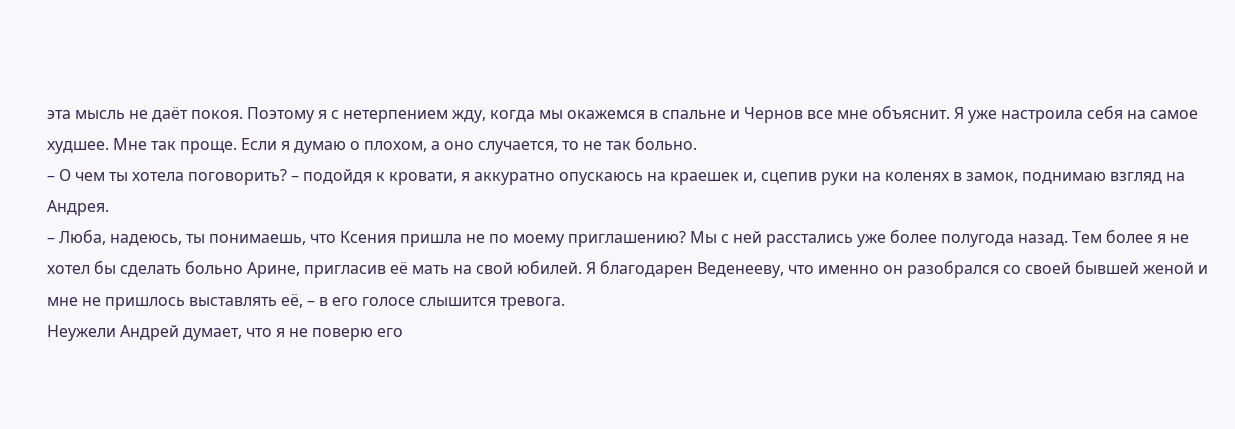эта мысль не даёт покоя. Поэтому я с нетерпением жду, когда мы окажемся в спальне и Чернов все мне объяснит. Я уже настроила себя на самое худшее. Мне так проще. Если я думаю о плохом, а оно случается, то не так больно.
– О чем ты хотела поговорить? – подойдя к кровати, я аккуратно опускаюсь на краешек и, сцепив руки на коленях в замок, поднимаю взгляд на Андрея.
– Люба, надеюсь, ты понимаешь, что Ксения пришла не по моему приглашению? Мы с ней расстались уже более полугода назад. Тем более я не хотел бы сделать больно Арине, пригласив её мать на свой юбилей. Я благодарен Веденееву, что именно он разобрался со своей бывшей женой и мне не пришлось выставлять её, – в его голосе слышится тревога.
Неужели Андрей думает, что я не поверю его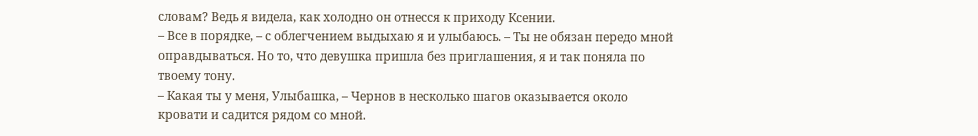словам? Ведь я видела, как холодно он отнесся к приходу Ксении.
– Все в порядке, – с облегчением выдыхаю я и улыбаюсь. – Ты не обязан передо мной оправдываться. Но то, что девушка пришла без приглашения, я и так поняла по твоему тону.
– Какая ты у меня, Улыбашка, – Чернов в несколько шагов оказывается около кровати и садится рядом со мной.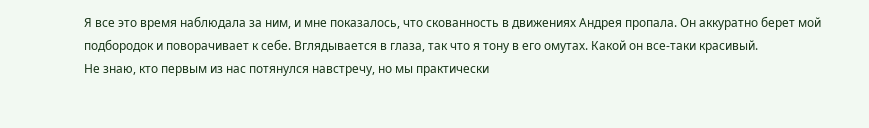Я все это время наблюдала за ним, и мне показалось, что скованность в движениях Андрея пропала. Он аккуратно берет мой подбородок и поворачивает к себе. Вглядывается в глаза, так что я тону в его омутах. Какой он все-таки красивый.
Не знаю, кто первым из нас потянулся навстречу, но мы практически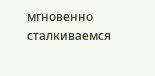мгновенно сталкиваемся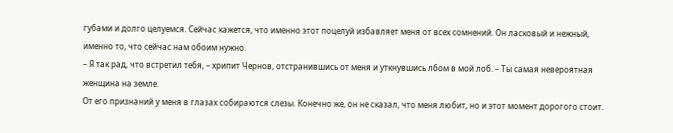губами и долго целуемся. Сейчас кажется, что именно этот поцелуй избавляет меня от всех сомнений. Он ласковый и нежный, именно то, что сейчас нам обоим нужно.
– Я так рад, что встретил тебя, – хрипит Чернов, отстранившись от меня и уткнувшись лбом в мой лоб. – Ты самая невероятная женщина на земле.
От его признаний у меня в глазах собираются слезы. Конечно же, он не сказал, что меня любит, но и этот момент дорогого стоит.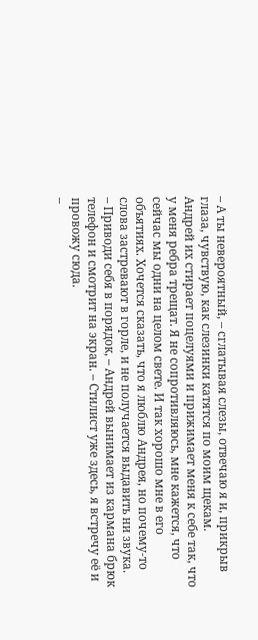– А ты невероятный, – сглатывая слезы, отвечаю я и, прикрыв глаза, чувствую, как слезинки катятся по моим щекам.
Андрей их стирает поцелуями и прижимает меня к себе так, что у меня ребра трещат. Я не сопротивляюсь, мне кажется, что сейчас мы одни на целом свете. И так хорошо мне в его объятиях. Хочется сказать, что я люблю Андрея, но почему-то слова застревают в горле, и не получается выдавить ни звука.
– Приводи себя в порядок, – Андрей вынимает из кармана брюк телефон и смотрит на экран. – Стилист уже здесь, я встречу её и провожу сюда.
–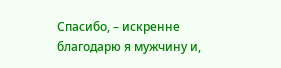Спасибо, – искренне благодарю я мужчину и,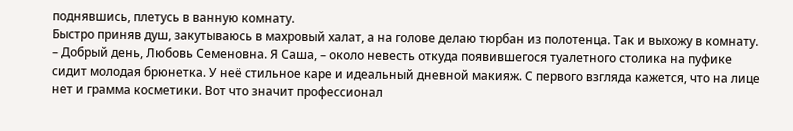поднявшись, плетусь в ванную комнату.
Быстро приняв душ, закутываюсь в махровый халат, а на голове делаю тюрбан из полотенца. Так и выхожу в комнату.
– Добрый день, Любовь Семеновна. Я Саша, – около невесть откуда появившегося туалетного столика на пуфике сидит молодая брюнетка. У неё стильное каре и идеальный дневной макияж. С первого взгляда кажется, что на лице нет и грамма косметики. Вот что значит профессионал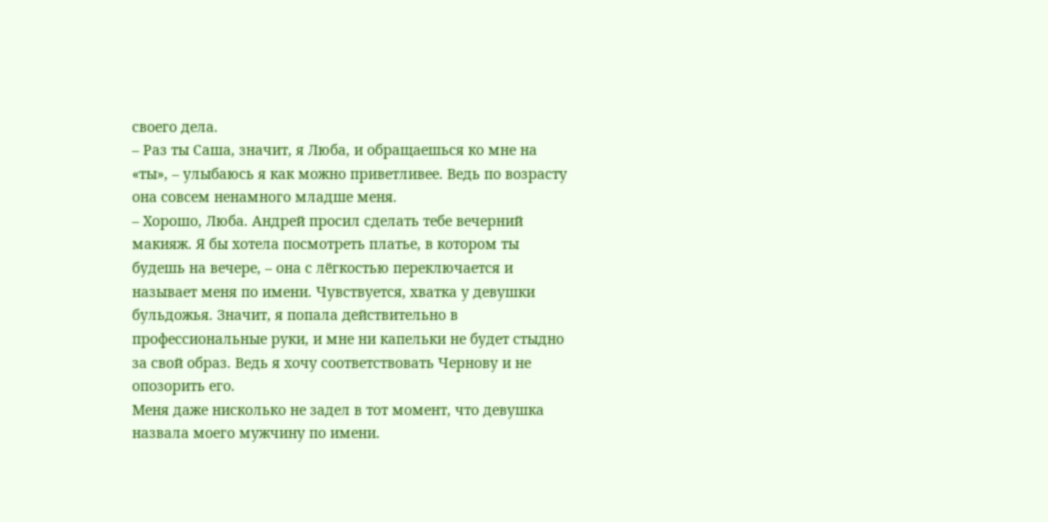своего дела.
– Раз ты Саша, значит, я Люба, и обращаешься ко мне на «ты», – улыбаюсь я как можно приветливее. Ведь по возрасту она совсем ненамного младше меня.
– Хорошо, Люба. Андрей просил сделать тебе вечерний макияж. Я бы хотела посмотреть платье, в котором ты будешь на вечере, – она с лёгкостью переключается и называет меня по имени. Чувствуется, хватка у девушки бульдожья. Значит, я попала действительно в профессиональные руки, и мне ни капельки не будет стыдно за свой образ. Ведь я хочу соответствовать Чернову и не опозорить его.
Меня даже нисколько не задел в тот момент, что девушка назвала моего мужчину по имени.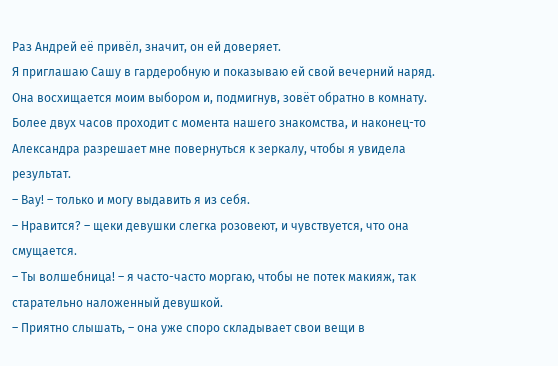Раз Андрей её привёл, значит, он ей доверяет.
Я приглашаю Сашу в гардеробную и показываю ей свой вечерний наряд. Она восхищается моим выбором и, подмигнув, зовёт обратно в комнату.
Более двух часов проходит с момента нашего знакомства, и наконец-то Александра разрешает мне повернуться к зеркалу, чтобы я увидела результат.
– Вау! – только и могу выдавить я из себя.
– Нравится? – щеки девушки слегка розовеют, и чувствуется, что она смущается.
– Ты волшебница! – я часто-часто моргаю, чтобы не потек макияж, так старательно наложенный девушкой.
– Приятно слышать, – она уже споро складывает свои вещи в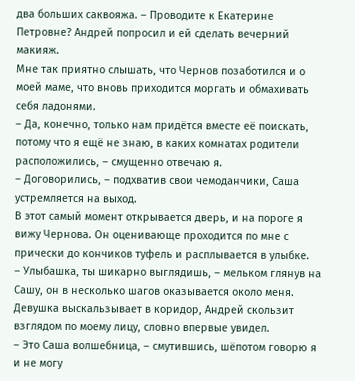два больших саквояжа. – Проводите к Екатерине Петровне? Андрей попросил и ей сделать вечерний макияж.
Мне так приятно слышать, что Чернов позаботился и о моей маме, что вновь приходится моргать и обмахивать себя ладонями.
– Да, конечно, только нам придётся вместе её поискать, потому что я ещё не знаю, в каких комнатах родители расположились, – смущенно отвечаю я.
– Договорились, – подхватив свои чемоданчики, Саша устремляется на выход.
В этот самый момент открывается дверь, и на пороге я вижу Чернова. Он оценивающе проходится по мне с прически до кончиков туфель и расплывается в улыбке.
– Улыбашка, ты шикарно выглядишь, – мельком глянув на Сашу, он в несколько шагов оказывается около меня. Девушка выскальзывает в коридор, Андрей скользит взглядом по моему лицу, словно впервые увидел.
– Это Саша волшебница, – смутившись, шёпотом говорю я и не могу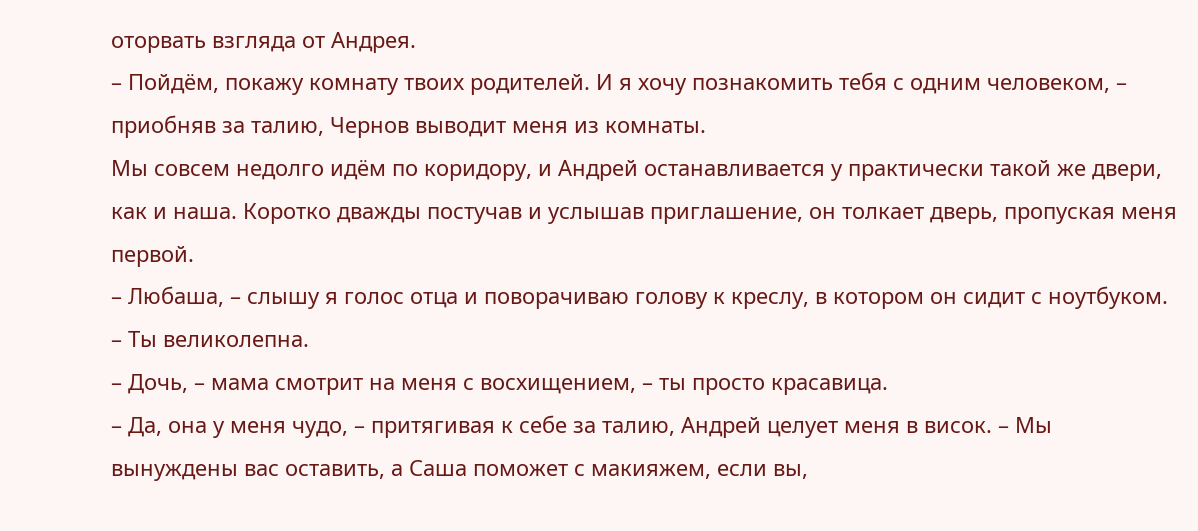оторвать взгляда от Андрея.
– Пойдём, покажу комнату твоих родителей. И я хочу познакомить тебя с одним человеком, – приобняв за талию, Чернов выводит меня из комнаты.
Мы совсем недолго идём по коридору, и Андрей останавливается у практически такой же двери, как и наша. Коротко дважды постучав и услышав приглашение, он толкает дверь, пропуская меня первой.
– Любаша, – слышу я голос отца и поворачиваю голову к креслу, в котором он сидит с ноутбуком. – Ты великолепна.
– Дочь, – мама смотрит на меня с восхищением, – ты просто красавица.
– Да, она у меня чудо, – притягивая к себе за талию, Андрей целует меня в висок. – Мы вынуждены вас оставить, а Саша поможет с макияжем, если вы,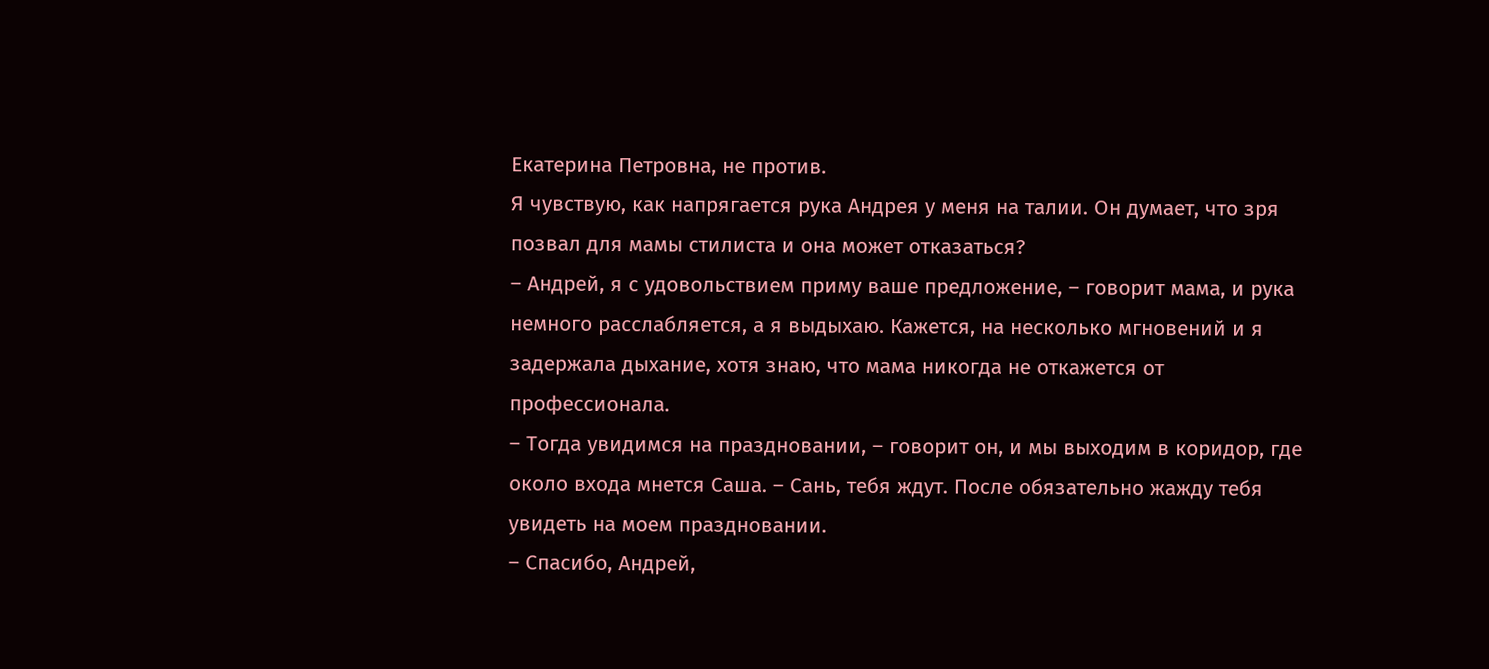Екатерина Петровна, не против.
Я чувствую, как напрягается рука Андрея у меня на талии. Он думает, что зря позвал для мамы стилиста и она может отказаться?
– Андрей, я с удовольствием приму ваше предложение, – говорит мама, и рука немного расслабляется, а я выдыхаю. Кажется, на несколько мгновений и я задержала дыхание, хотя знаю, что мама никогда не откажется от профессионала.
– Тогда увидимся на праздновании, – говорит он, и мы выходим в коридор, где около входа мнется Саша. – Сань, тебя ждут. После обязательно жажду тебя увидеть на моем праздновании.
– Спасибо, Андрей,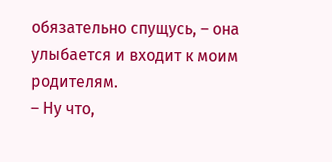обязательно спущусь, – она улыбается и входит к моим родителям.
– Ну что,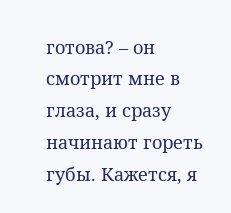готова? – он смотрит мне в глаза, и сразу начинают гореть губы. Кажется, я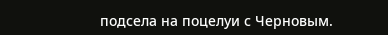подсела на поцелуи с Черновым.